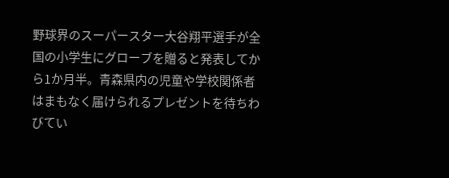野球界のスーパースター大谷翔平選手が全国の小学生にグローブを贈ると発表してから1か月半。青森県内の児童や学校関係者はまもなく届けられるプレゼントを待ちわびてい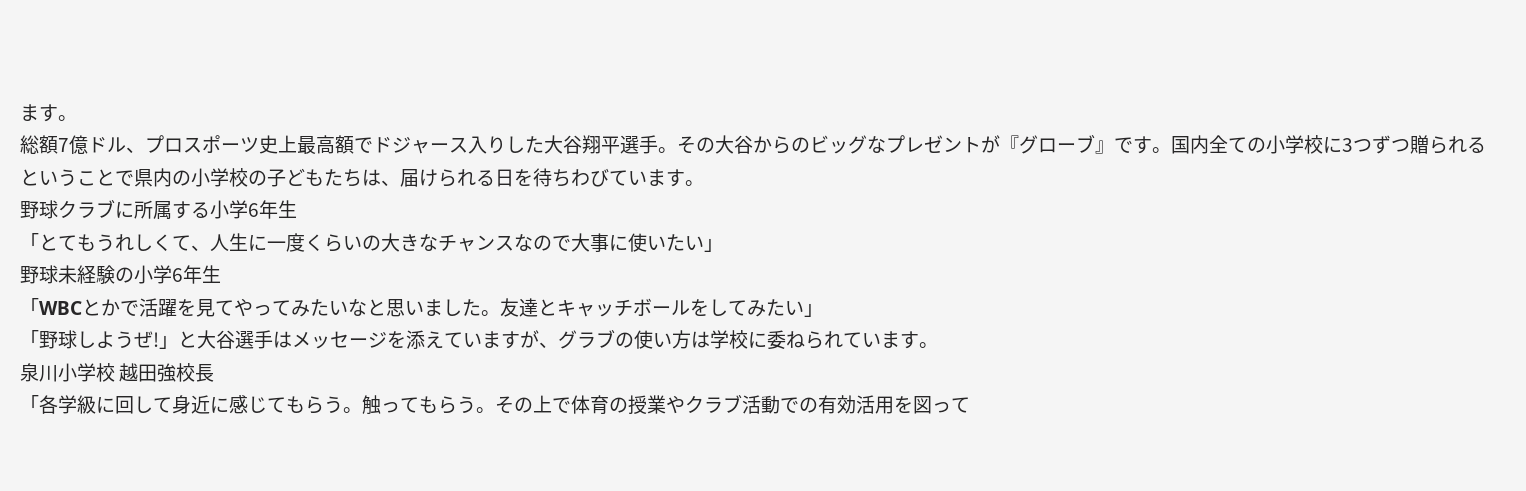ます。
総額7億ドル、プロスポーツ史上最高額でドジャース入りした大谷翔平選手。その大谷からのビッグなプレゼントが『グローブ』です。国内全ての小学校に3つずつ贈られるということで県内の小学校の子どもたちは、届けられる日を待ちわびています。
野球クラブに所属する小学6年生
「とてもうれしくて、人生に一度くらいの大きなチャンスなので大事に使いたい」
野球未経験の小学6年生
「WBCとかで活躍を見てやってみたいなと思いました。友達とキャッチボールをしてみたい」
「野球しようぜ!」と大谷選手はメッセージを添えていますが、グラブの使い方は学校に委ねられています。
泉川小学校 越田強校長
「各学級に回して身近に感じてもらう。触ってもらう。その上で体育の授業やクラブ活動での有効活用を図って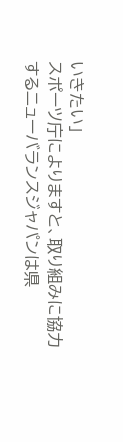いきたい」
スポーツ庁によりますと、取り組みに協力するニューバランスジャパンは県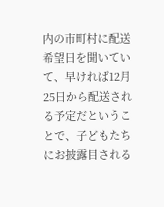内の市町村に配送希望日を聞いていて、早ければ12月25日から配送される予定だということで、子どもたちにお披露目される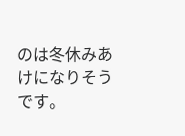のは冬休みあけになりそうです。